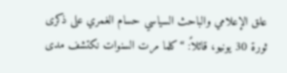علق الإعلامي والباحث السياسي حسام الغمري على ذكرى ثورة 30 يونيو، قائلاً: “كلما مرت السنوات نكتشف مدى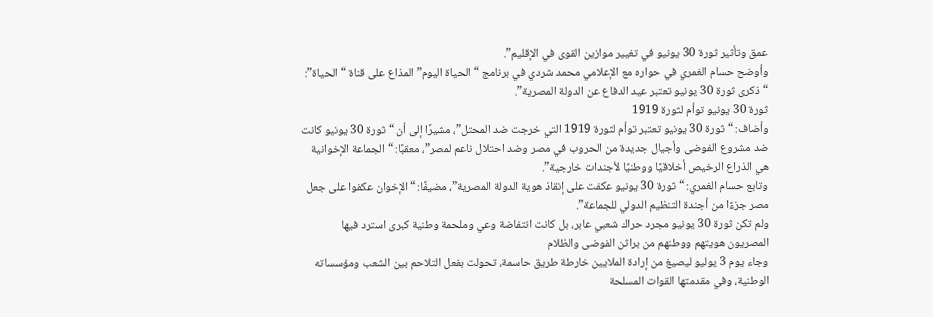عمق وتأثير ثورة 30 يونيو في تغيير موازين القوى في الإقليم”.
وأوضح حسام الغمري في حواره مع الإعلامي محمد شردي في برنامج “الحياة اليوم” المذاع على قناة “الحياة”: “ذكرى ثورة 30 يونيو تعتبر عيد الدفاع عن الدولة المصرية”.
ثورة 30 يونيو توأم لثورة 1919
وأضاف: “ثورة 30 يونيو تعتبر توأم لثورة 1919 التي خرجت ضد المحتل”، مشيرًا إلى أن “ثورة 30 يونيو كانت ضد مشروع الفوضى وأجيال جديدة من الحروب في مصر وضد احتلال ناعم لمصر”، معقبًا: “الجماعة الإخوانية هي الذراع الرخيص أخلاقيًا ووطنيًا لأجندات خارجية”.
وتابع حسام الغمري: “ثورة 30 يونيو عكفت على إنقاذ هوية الدولة المصرية”، مضيفًا: “الإخوان عكفوا على جعل مصر جزءًا من أجندة التنظيم الدولي للجماعة”.
ولم تكن ثورة 30 يونيو مجرد حراك شعبي عابر، بل كانت انتفاضة وعي وملحمة وطنية كبرى استرد فيها المصريون هويتهم ووطنهم من براثن الفوضى والظلام
وجاء يوم 3 يوليو ليصيغ من إرادة الملايين خارطة طريق حاسمة، تحولت بفعل التلاحم بين الشعب ومؤسساته الوطنية، وفي مقدمتها القوات المسلحة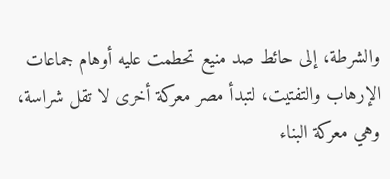والشرطة، إلى حائط صد منيع تحطمت عليه أوهام جماعات الإرهاب والتفتيت، لتبدأ مصر معركة أخرى لا تقل شراسة، وهي معركة البناء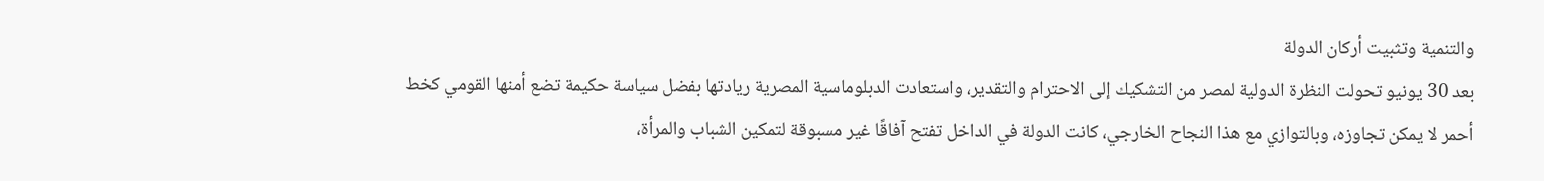والتنمية وتثبيت أركان الدولة
بعد 30 يونيو تحولت النظرة الدولية لمصر من التشكيك إلى الاحترام والتقدير، واستعادت الدبلوماسية المصرية ريادتها بفضل سياسة حكيمة تضع أمنها القومي كخط أحمر لا يمكن تجاوزه، وبالتوازي مع هذا النجاح الخارجي، كانت الدولة في الداخل تفتح آفاقًا غير مسبوقة لتمكين الشباب والمرأة،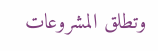وتطلق المشروعات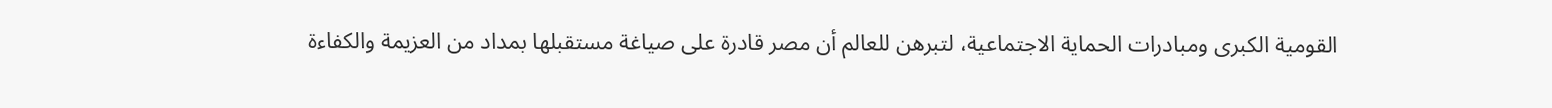القومية الكبرى ومبادرات الحماية الاجتماعية، لتبرهن للعالم أن مصر قادرة على صياغة مستقبلها بمداد من العزيمة والكفاءة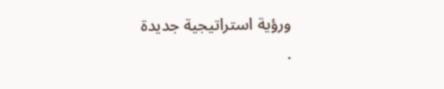ورؤية استراتيجية جديدة
.